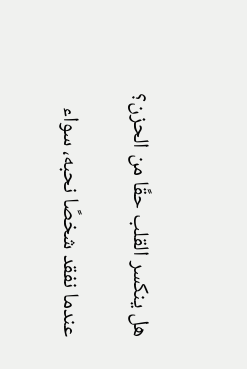هل ينكسر القلب حقًا من الحزن؟

عندما نفقد شخصًا نحبه، سواء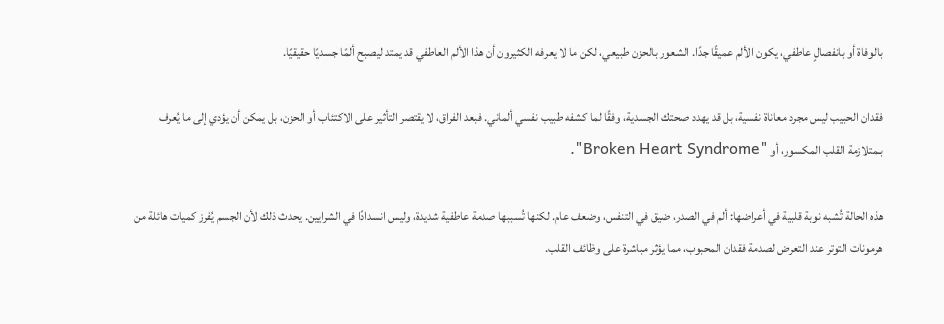بالوفاة أو بانفصالٍ عاطفي، يكون الألم عميقًا جدًا. الشعور بالحزن طبيعي، لكن ما لا يعرفه الكثيرون أن هذا الألم العاطفي قد يمتد ليصبح ألمًا جسديًا حقيقيًا.

فقدان الحبيب ليس مجرد معاناة نفسية، بل قد يهدد صحتك الجسدية، وفقًا لما كشفه طبيب نفسي ألماني. فبعد الفراق، لا يقتصر التأثير على الاكتئاب أو الحزن، بل يمكن أن يؤدي إلى ما يُعرف بـمتلازمة القلب المكسور، أو "Broken Heart Syndrome".

هذه الحالة تُشبه نوبة قلبية في أعراضها: ألم في الصدر، ضيق في التنفس، وضعف عام. لكنها تُسببها صدمة عاطفية شديدة، وليس انسدادًا في الشرايين. يحدث ذلك لأن الجسم يُفرز كميات هائلة من هرمونات التوتر عند التعرض لصدمة فقدان المحبوب، مما يؤثر مباشرة على وظائف القلب.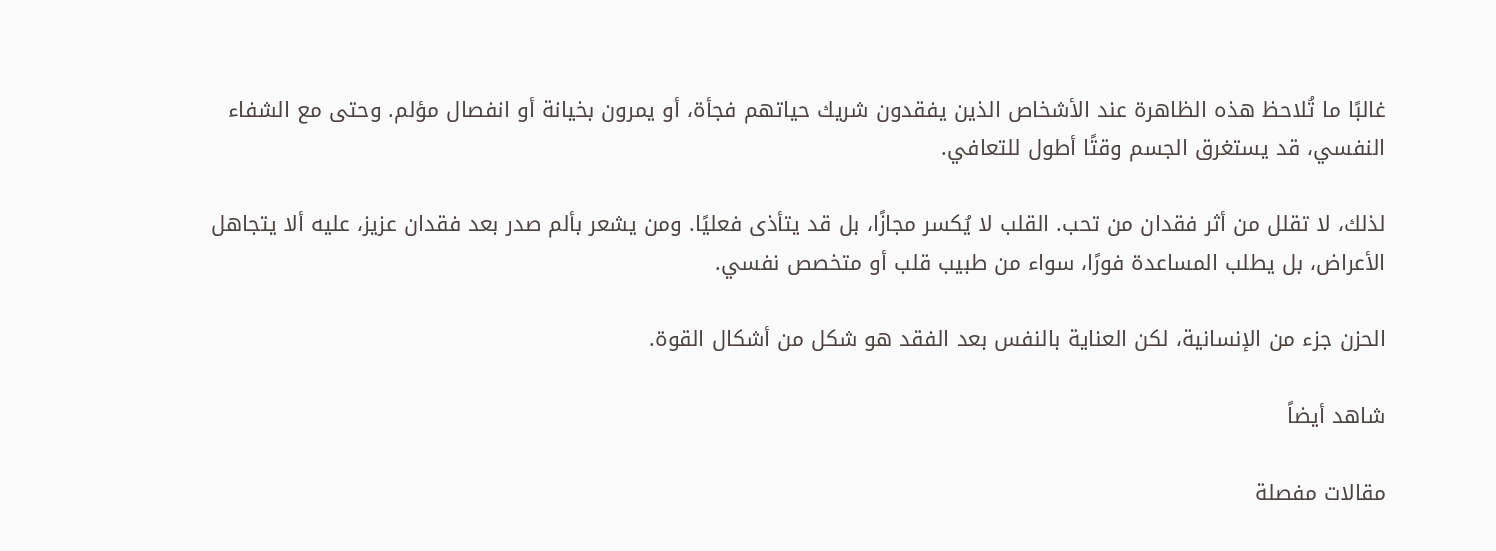غالبًا ما تُلاحظ هذه الظاهرة عند الأشخاص الذين يفقدون شريك حياتهم فجأة، أو يمرون بخيانة أو انفصال مؤلم. وحتى مع الشفاء النفسي، قد يستغرق الجسم وقتًا أطول للتعافي.

لذلك، لا تقلل من أثر فقدان من تحب. القلب لا يُكسر مجازًا، بل قد يتأذى فعليًا. ومن يشعر بألم صدر بعد فقدان عزيز، عليه ألا يتجاهل الأعراض، بل يطلب المساعدة فورًا، سواء من طبيب قلب أو متخصص نفسي.

الحزن جزء من الإنسانية، لكن العناية بالنفس بعد الفقد هو شكل من أشكال القوة.

شاهد أيضاً

مقالات مفصلة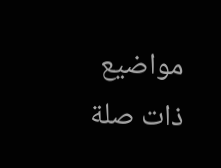مواضيع ذات صلة